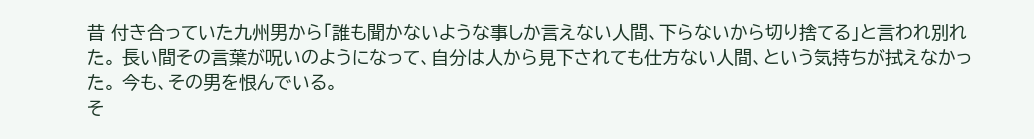昔 付き合っていた九州男から「誰も聞かないような事しか言えない人間、下らないから切り捨てる」と言われ別れた。 長い間その言葉が呪いのようになって、自分は人から見下されても仕方ない人間、という気持ちが拭えなかった。 今も、その男を恨んでいる。
そ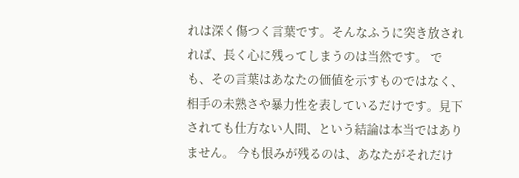れは深く傷つく言葉です。そんなふうに突き放されれば、長く心に残ってしまうのは当然です。 でも、その言葉はあなたの価値を示すものではなく、相手の未熟さや暴力性を表しているだけです。見下されても仕方ない人間、という結論は本当ではありません。 今も恨みが残るのは、あなたがそれだけ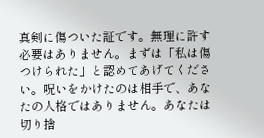真剣に傷ついた証です。無理に許す必要はありません。まずは「私は傷つけられた」と認めてあげてください。呪いをかけたのは相手で、あなたの人格ではありません。あなたは切り捨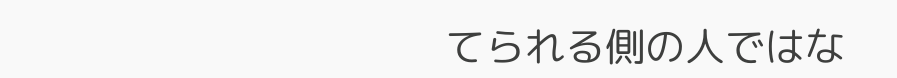てられる側の人ではな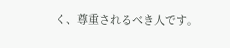く、尊重されるべき人です。